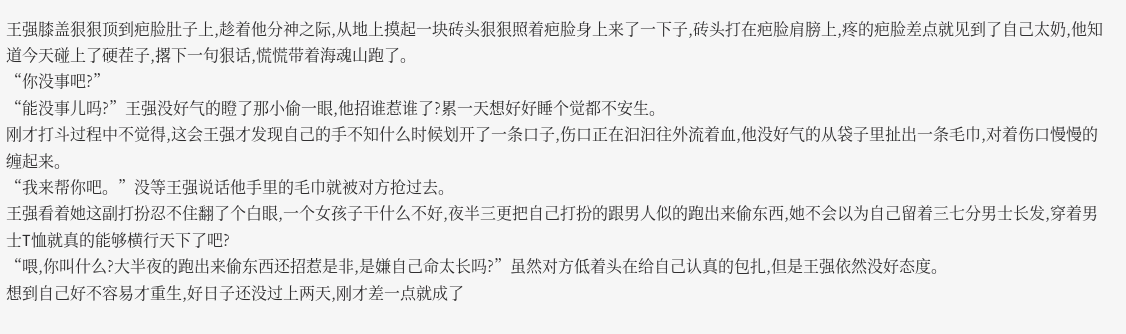王强膝盖狠狠顶到疤脸肚子上,趁着他分神之际,从地上摸起一块砖头狠狠照着疤脸身上来了一下子,砖头打在疤脸肩膀上,疼的疤脸差点就见到了自己太奶,他知道今天碰上了硬茬子,撂下一句狠话,慌慌带着海魂山跑了。
“你没事吧?”
“能没事儿吗?”王强没好气的瞪了那小偷一眼,他招谁惹谁了?累一天想好好睡个觉都不安生。
刚才打斗过程中不觉得,这会王强才发现自己的手不知什么时候划开了一条口子,伤口正在汩汩往外流着血,他没好气的从袋子里扯出一条毛巾,对着伤口慢慢的缠起来。
“我来帮你吧。”没等王强说话他手里的毛巾就被对方抢过去。
王强看着她这副打扮忍不住翻了个白眼,一个女孩子干什么不好,夜半三更把自己打扮的跟男人似的跑出来偷东西,她不会以为自己留着三七分男士长发,穿着男士T恤就真的能够横行天下了吧?
“喂,你叫什么?大半夜的跑出来偷东西还招惹是非,是嫌自己命太长吗?”虽然对方低着头在给自己认真的包扎,但是王强依然没好态度。
想到自己好不容易才重生,好日子还没过上两天,刚才差一点就成了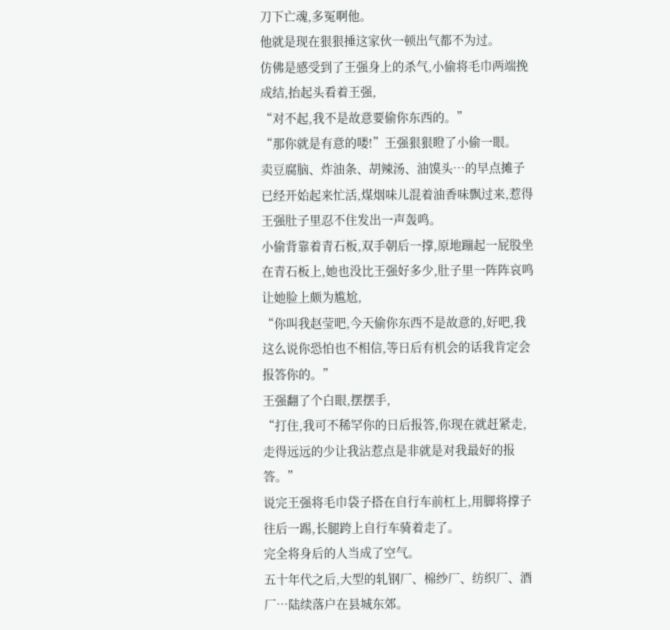刀下亡魂,多冤啊他。
他就是现在狠狠捶这家伙一顿出气都不为过。
仿佛是感受到了王强身上的杀气,小偷将毛巾两端挽成结,抬起头看着王强,
“对不起,我不是故意要偷你东西的。”
“那你就是有意的喽!”王强狠狠瞪了小偷一眼。
卖豆腐脑、炸油条、胡辣汤、油馍头…的早点摊子已经开始起来忙活,煤烟味儿混着油香味飘过来,惹得王强肚子里忍不住发出一声轰鸣。
小偷背靠着青石板,双手朝后一撑,原地蹦起一屁股坐在青石板上,她也没比王强好多少,肚子里一阵阵哀鸣让她脸上颇为尴尬,
“你叫我赵莹吧,今天偷你东西不是故意的,好吧,我这么说你恐怕也不相信,等日后有机会的话我肯定会报答你的。”
王强翻了个白眼,摆摆手,
“打住,我可不稀罕你的日后报答,你现在就赶紧走,走得远远的少让我沾惹点是非就是对我最好的报答。”
说完王强将毛巾袋子搭在自行车前杠上,用脚将撑子往后一踢,长腿跨上自行车骑着走了。
完全将身后的人当成了空气。
五十年代之后,大型的轧钢厂、棉纱厂、纺织厂、酒厂…陆续落户在县城东郊。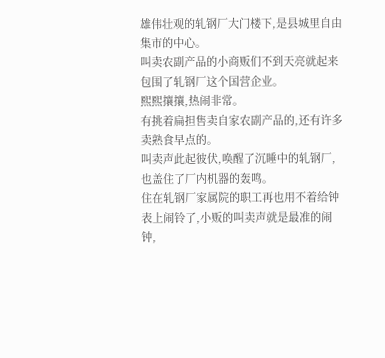雄伟壮观的轧钢厂大门楼下,是县城里自由集市的中心。
叫卖农副产品的小商贩们不到天亮就起来包围了轧钢厂这个国营企业。
熙熙攘攘,热闹非常。
有挑着扁担售卖自家农副产品的,还有许多卖熟食早点的。
叫卖声此起彼伏,唤醒了沉睡中的轧钢厂,也盖住了厂内机器的轰鸣。
住在轧钢厂家属院的职工再也用不着给钟表上闹铃了,小贩的叫卖声就是最准的闹钟,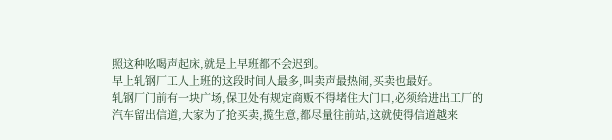照这种吆喝声起床,就是上早班都不会迟到。
早上轧钢厂工人上班的这段时间人最多,叫卖声最热闹,买卖也最好。
轧钢厂门前有一块广场,保卫处有规定商贩不得堵住大门口,必须给进出工厂的汽车留出信道,大家为了抢买卖,揽生意,都尽量往前站,这就使得信道越来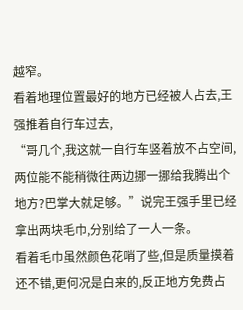越窄。
看着地理位置最好的地方已经被人占去,王强推着自行车过去,
“哥几个,我这就一自行车竖着放不占空间,两位能不能稍微往两边挪一挪给我腾出个地方?巴掌大就足够。”说完王强手里已经拿出两块毛巾,分别给了一人一条。
看着毛巾虽然颜色花哨了些,但是质量摸着还不错,更何况是白来的,反正地方免费占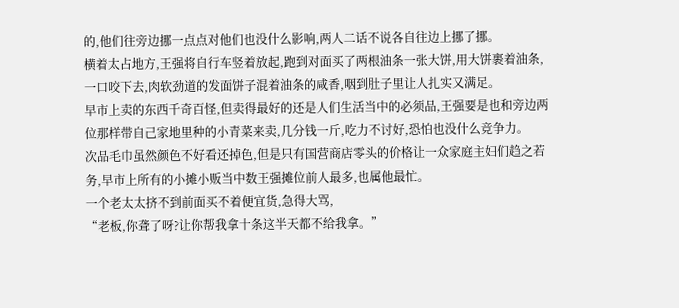的,他们往旁边挪一点点对他们也没什么影响,两人二话不说各自往边上挪了挪。
横着太占地方,王强将自行车竖着放起,跑到对面买了两根油条一张大饼,用大饼裹着油条,一口咬下去,肉软劲道的发面饼子混着油条的咸香,咽到肚子里让人扎实又满足。
早市上卖的东西千奇百怪,但卖得最好的还是人们生活当中的必须品,王强要是也和旁边两位那样带自己家地里种的小青菜来卖,几分钱一斤,吃力不讨好,恐怕也没什么竞争力。
次品毛巾虽然颜色不好看还掉色,但是只有国营商店零头的价格让一众家庭主妇们趋之若务,早市上所有的小摊小贩当中数王强摊位前人最多,也属他最忙。
一个老太太挤不到前面买不着便宜货,急得大骂,
“老板,你聋了呀?让你帮我拿十条这半天都不给我拿。”